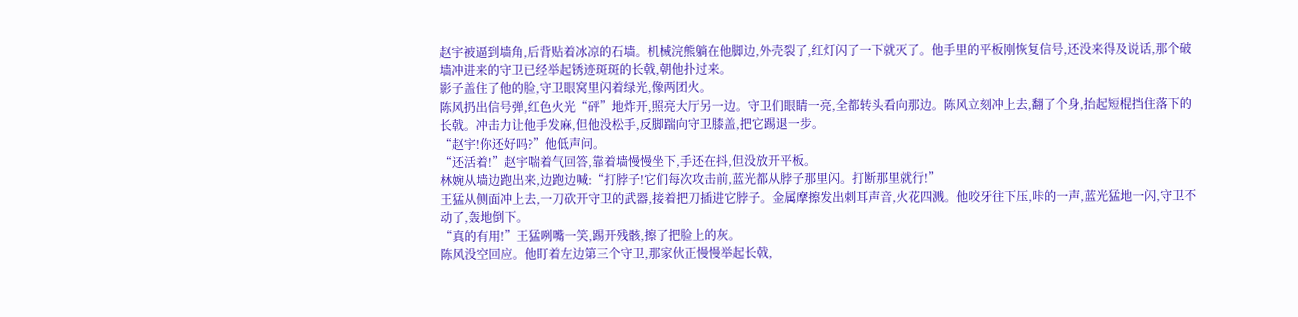赵宇被逼到墙角,后背贴着冰凉的石墙。机械浣熊躺在他脚边,外壳裂了,红灯闪了一下就灭了。他手里的平板刚恢复信号,还没来得及说话,那个破墙冲进来的守卫已经举起锈迹斑斑的长戟,朝他扑过来。
影子盖住了他的脸,守卫眼窝里闪着绿光,像两团火。
陈风扔出信号弹,红色火光“砰”地炸开,照亮大厅另一边。守卫们眼睛一亮,全都转头看向那边。陈风立刻冲上去,翻了个身,抬起短棍挡住落下的长戟。冲击力让他手发麻,但他没松手,反脚踹向守卫膝盖,把它踢退一步。
“赵宇!你还好吗?”他低声问。
“还活着!”赵宇喘着气回答,靠着墙慢慢坐下,手还在抖,但没放开平板。
林婉从墙边跑出来,边跑边喊:“打脖子!它们每次攻击前,蓝光都从脖子那里闪。打断那里就行!”
王猛从侧面冲上去,一刀砍开守卫的武器,接着把刀插进它脖子。金属摩擦发出刺耳声音,火花四溅。他咬牙往下压,咔的一声,蓝光猛地一闪,守卫不动了,轰地倒下。
“真的有用!”王猛咧嘴一笑,踢开残骸,擦了把脸上的灰。
陈风没空回应。他盯着左边第三个守卫,那家伙正慢慢举起长戟,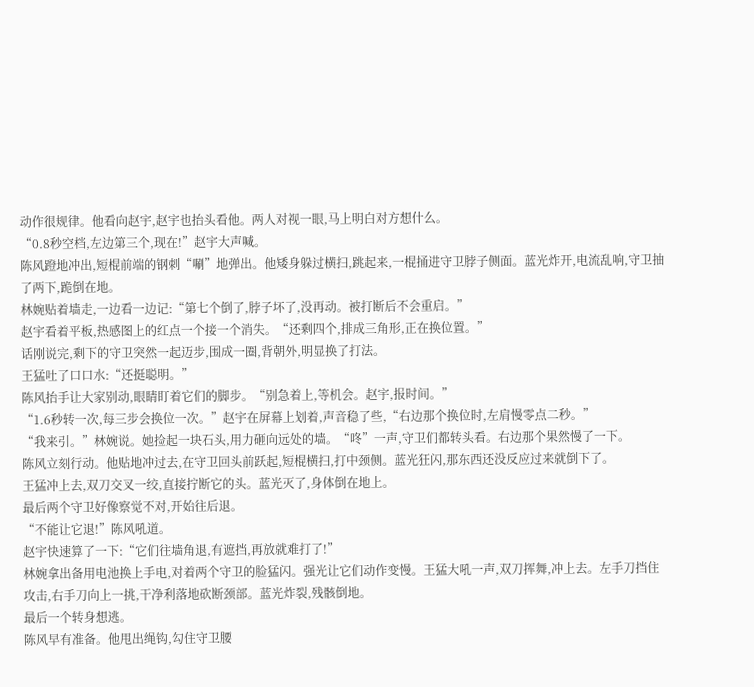动作很规律。他看向赵宇,赵宇也抬头看他。两人对视一眼,马上明白对方想什么。
“0.8秒空档,左边第三个,现在!”赵宇大声喊。
陈风蹬地冲出,短棍前端的钢刺“唰”地弹出。他矮身躲过横扫,跳起来,一棍捅进守卫脖子侧面。蓝光炸开,电流乱响,守卫抽了两下,跪倒在地。
林婉贴着墙走,一边看一边记:“第七个倒了,脖子坏了,没再动。被打断后不会重启。”
赵宇看着平板,热感图上的红点一个接一个消失。“还剩四个,排成三角形,正在换位置。”
话刚说完,剩下的守卫突然一起迈步,围成一圈,背朝外,明显换了打法。
王猛吐了口口水:“还挺聪明。”
陈风抬手让大家别动,眼睛盯着它们的脚步。“别急着上,等机会。赵宇,报时间。”
“1.6秒转一次,每三步会换位一次。”赵宇在屏幕上划着,声音稳了些,“右边那个换位时,左肩慢零点二秒。”
“我来引。”林婉说。她捡起一块石头,用力砸向远处的墙。“咚”一声,守卫们都转头看。右边那个果然慢了一下。
陈风立刻行动。他贴地冲过去,在守卫回头前跃起,短棍横扫,打中颈侧。蓝光狂闪,那东西还没反应过来就倒下了。
王猛冲上去,双刀交叉一绞,直接拧断它的头。蓝光灭了,身体倒在地上。
最后两个守卫好像察觉不对,开始往后退。
“不能让它退!”陈风吼道。
赵宇快速算了一下:“它们往墙角退,有遮挡,再放就难打了!”
林婉拿出备用电池换上手电,对着两个守卫的脸猛闪。强光让它们动作变慢。王猛大吼一声,双刀挥舞,冲上去。左手刀挡住攻击,右手刀向上一挑,干净利落地砍断颈部。蓝光炸裂,残骸倒地。
最后一个转身想逃。
陈风早有准备。他甩出绳钩,勾住守卫腰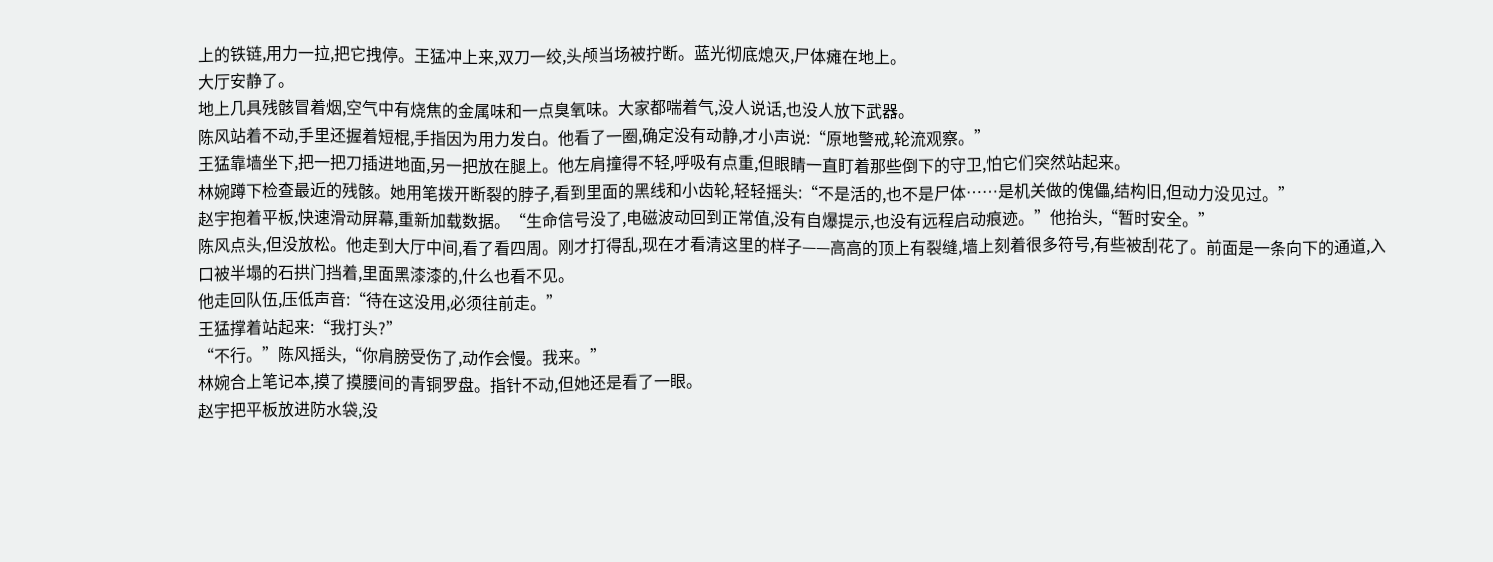上的铁链,用力一拉,把它拽停。王猛冲上来,双刀一绞,头颅当场被拧断。蓝光彻底熄灭,尸体瘫在地上。
大厅安静了。
地上几具残骸冒着烟,空气中有烧焦的金属味和一点臭氧味。大家都喘着气,没人说话,也没人放下武器。
陈风站着不动,手里还握着短棍,手指因为用力发白。他看了一圈,确定没有动静,才小声说:“原地警戒,轮流观察。”
王猛靠墙坐下,把一把刀插进地面,另一把放在腿上。他左肩撞得不轻,呼吸有点重,但眼睛一直盯着那些倒下的守卫,怕它们突然站起来。
林婉蹲下检查最近的残骸。她用笔拨开断裂的脖子,看到里面的黑线和小齿轮,轻轻摇头:“不是活的,也不是尸体……是机关做的傀儡,结构旧,但动力没见过。”
赵宇抱着平板,快速滑动屏幕,重新加载数据。“生命信号没了,电磁波动回到正常值,没有自爆提示,也没有远程启动痕迹。”他抬头,“暂时安全。”
陈风点头,但没放松。他走到大厅中间,看了看四周。刚才打得乱,现在才看清这里的样子——高高的顶上有裂缝,墙上刻着很多符号,有些被刮花了。前面是一条向下的通道,入口被半塌的石拱门挡着,里面黑漆漆的,什么也看不见。
他走回队伍,压低声音:“待在这没用,必须往前走。”
王猛撑着站起来:“我打头?”
“不行。”陈风摇头,“你肩膀受伤了,动作会慢。我来。”
林婉合上笔记本,摸了摸腰间的青铜罗盘。指针不动,但她还是看了一眼。
赵宇把平板放进防水袋,没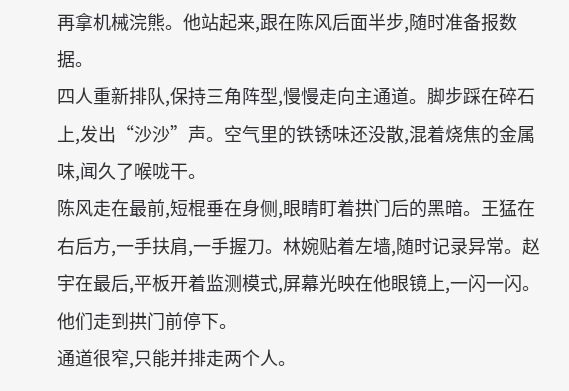再拿机械浣熊。他站起来,跟在陈风后面半步,随时准备报数据。
四人重新排队,保持三角阵型,慢慢走向主通道。脚步踩在碎石上,发出“沙沙”声。空气里的铁锈味还没散,混着烧焦的金属味,闻久了喉咙干。
陈风走在最前,短棍垂在身侧,眼睛盯着拱门后的黑暗。王猛在右后方,一手扶肩,一手握刀。林婉贴着左墙,随时记录异常。赵宇在最后,平板开着监测模式,屏幕光映在他眼镜上,一闪一闪。
他们走到拱门前停下。
通道很窄,只能并排走两个人。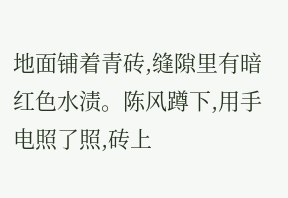地面铺着青砖,缝隙里有暗红色水渍。陈风蹲下,用手电照了照,砖上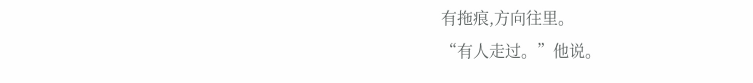有拖痕,方向往里。
“有人走过。”他说。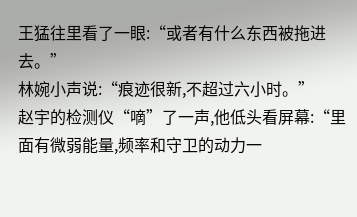王猛往里看了一眼:“或者有什么东西被拖进去。”
林婉小声说:“痕迹很新,不超过六小时。”
赵宇的检测仪“嘀”了一声,他低头看屏幕:“里面有微弱能量,频率和守卫的动力一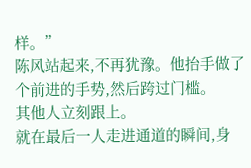样。”
陈风站起来,不再犹豫。他抬手做了个前进的手势,然后跨过门槛。
其他人立刻跟上。
就在最后一人走进通道的瞬间,身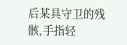后某具守卫的残骸,手指轻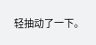轻抽动了一下。